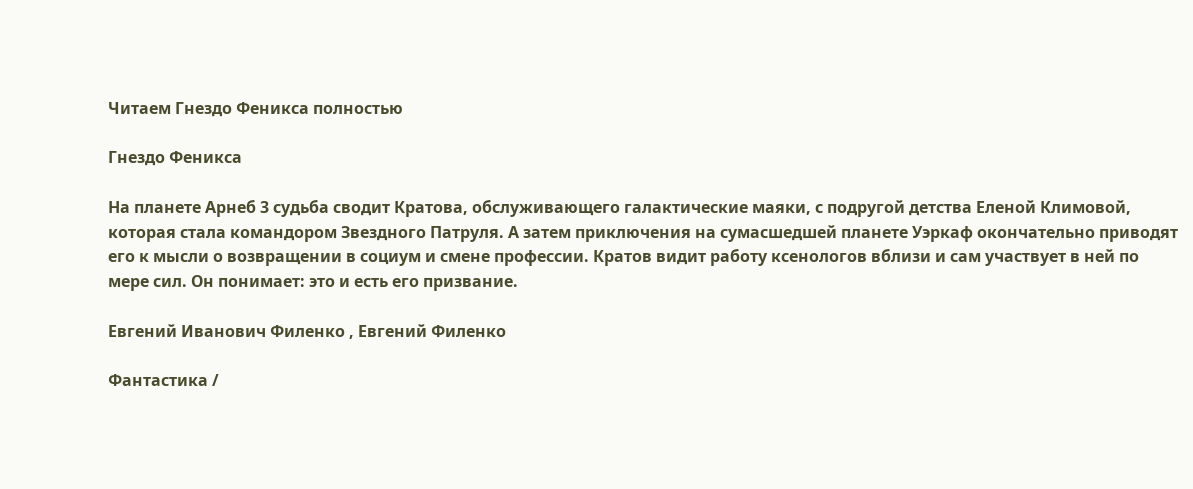Читаем Гнездо Феникса полностью

Гнездо Феникса

На планете Арнеб 3 судьба сводит Кратова, обслуживающего галактические маяки, с подругой детства Еленой Климовой, которая стала командором Звездного Патруля. А затем приключения на сумасшедшей планете Уэркаф окончательно приводят его к мысли о возвращении в социум и смене профессии. Кратов видит работу ксенологов вблизи и сам участвует в ней по мере сил. Он понимает: это и есть его призвание.

Евгений Иванович Филенко , Евгений Филенко

Фантастика /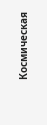Космическая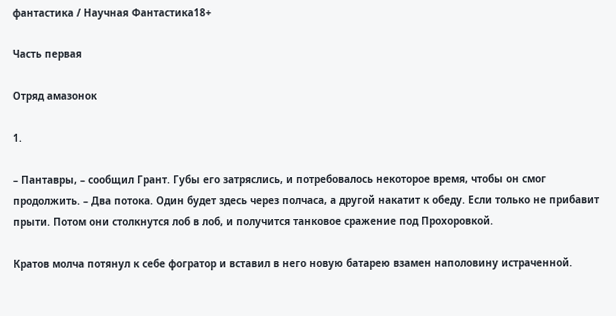фантастика / Научная Фантастика18+

Часть первая

Отряд амазонок

1.

– Пантавры, – сообщил Грант. Губы его затряслись, и потребовалось некоторое время, чтобы он смог продолжить. – Два потока. Один будет здесь через полчаса, а другой накатит к обеду. Если только не прибавит прыти. Потом они столкнутся лоб в лоб, и получится танковое сражение под Прохоровкой.

Кратов молча потянул к себе фогратор и вставил в него новую батарею взамен наполовину истраченной.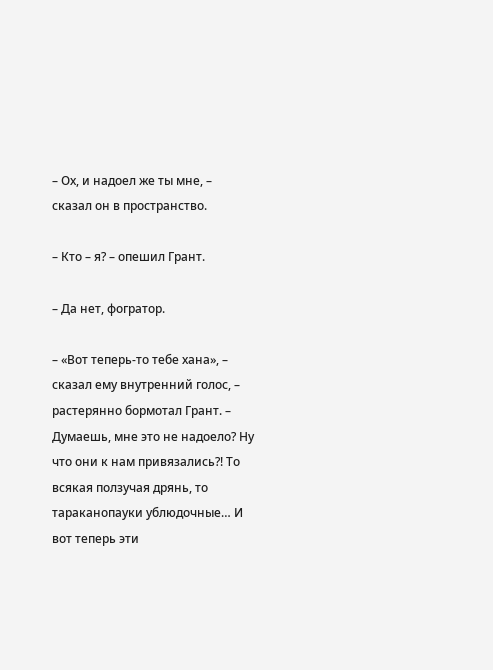– Ох, и надоел же ты мне, – сказал он в пространство.

– Кто – я? – опешил Грант.

– Да нет, фогратор.

– «Вот теперь-то тебе хана», – сказал ему внутренний голос, – растерянно бормотал Грант. – Думаешь, мне это не надоело? Ну что они к нам привязались?! То всякая ползучая дрянь, то тараканопауки ублюдочные… И вот теперь эти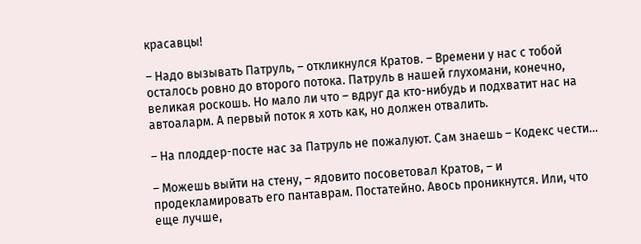красавцы!

– Надо вызывать Патруль, – откликнулся Кратов. – Времени у нас с тобой осталось ровно до второго потока. Патруль в нашей глухомани, конечно, великая роскошь. Но мало ли что – вдруг да кто-нибудь и подхватит нас на автоаларм. А первый поток я хоть как, но должен отвалить.

– На плоддер-посте нас за Патруль не пожалуют. Сам знаешь – Кодекс чести…

– Можешь выйти на стену, – ядовито посоветовал Кратов, – и продекламировать его пантаврам. Постатейно. Авось проникнутся. Или, что еще лучше,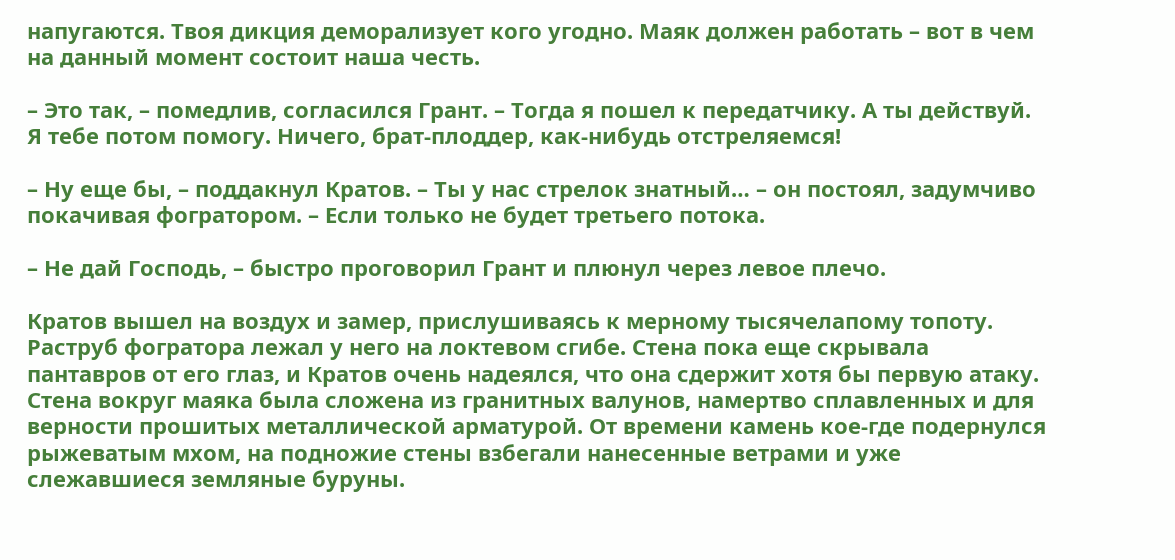напугаются. Твоя дикция деморализует кого угодно. Маяк должен работать – вот в чем на данный момент состоит наша честь.

– Это так, – помедлив, согласился Грант. – Тогда я пошел к передатчику. А ты действуй. Я тебе потом помогу. Ничего, брат-плоддер, как-нибудь отстреляемся!

– Ну еще бы, – поддакнул Кратов. – Ты у нас стрелок знатный… – он постоял, задумчиво покачивая фогратором. – Если только не будет третьего потока.

– Не дай Господь, – быстро проговорил Грант и плюнул через левое плечо.

Кратов вышел на воздух и замер, прислушиваясь к мерному тысячелапому топоту. Раструб фогратора лежал у него на локтевом сгибе. Стена пока еще скрывала пантавров от его глаз, и Кратов очень надеялся, что она сдержит хотя бы первую атаку. Стена вокруг маяка была сложена из гранитных валунов, намертво сплавленных и для верности прошитых металлической арматурой. От времени камень кое-где подернулся рыжеватым мхом, на подножие стены взбегали нанесенные ветрами и уже слежавшиеся земляные буруны.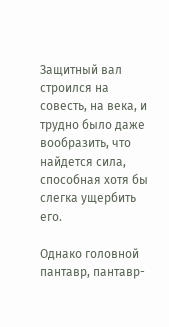Защитный вал строился на совесть, на века, и трудно было даже вообразить, что найдется сила, способная хотя бы слегка ущербить его.

Однако головной пантавр, пантавр-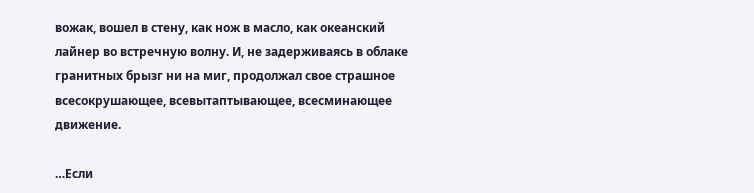вожак, вошел в стену, как нож в масло, как океанский лайнер во встречную волну. И, не задерживаясь в облаке гранитных брызг ни на миг, продолжал свое страшное всесокрушающее, всевытаптывающее, всесминающее движение.

…Если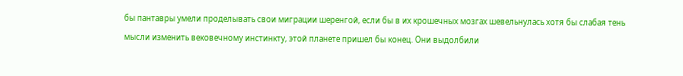бы пантавры умели проделывать свои миграции шеренгой, если бы в их крошечных мозгах шевельнулась хотя бы слабая тень мысли изменить вековечному инстинкту, этой планете пришел бы конец. Они выдолбили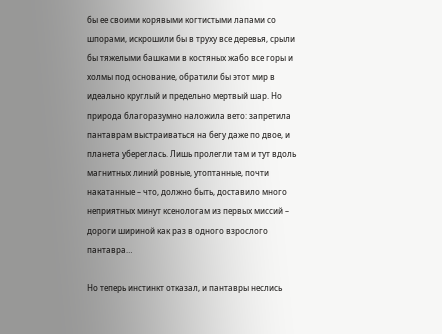бы ее своими корявыми когтистыми лапами со шпорами, искрошили бы в труху все деревья, срыли бы тяжелыми башками в костяных жабо все горы и холмы под основание, обратили бы этот мир в идеально круглый и предельно мертвый шар. Но природа благоразумно наложила вето: запретила пантаврам выстраиваться на бегу даже по двое, и планета убереглась. Лишь пролегли там и тут вдоль магнитных линий ровные, утоптанные, почти накатанные – что, должно быть, доставило много неприятных минут ксенологам из первых миссий – дороги шириной как раз в одного взрослого пантавра…

Но теперь инстинкт отказал, и пантавры неслись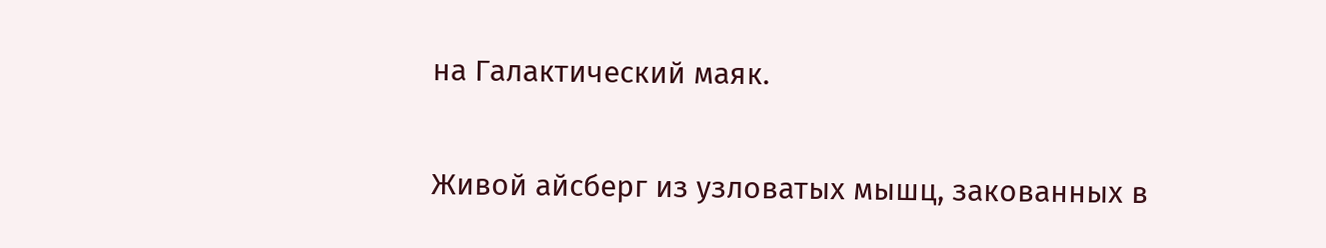на Галактический маяк.

Живой айсберг из узловатых мышц, закованных в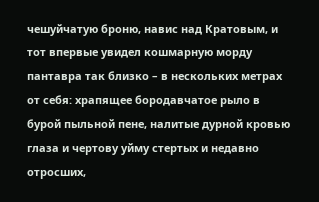чешуйчатую броню, навис над Кратовым, и тот впервые увидел кошмарную морду пантавра так близко – в нескольких метрах от себя: храпящее бородавчатое рыло в бурой пыльной пене, налитые дурной кровью глаза и чертову уйму стертых и недавно отросших,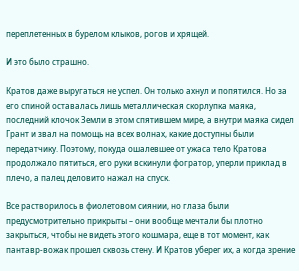переплетенных в бурелом клыков, рогов и хрящей.

И это было страшно.

Кратов даже выругаться не успел. Он только ахнул и попятился. Но за его спиной оставалась лишь металлическая скорлупка маяка, последний клочок Земли в этом спятившем мире, а внутри маяка сидел Грант и звал на помощь на всех волнах, какие доступны были передатчику. Поэтому, покуда ошалевшее от ужаса тело Кратова продолжало пятиться, его руки вскинули фогратор, уперли приклад в плечо, а палец деловито нажал на спуск.

Все растворилось в фиолетовом сиянии, но глаза были предусмотрительно прикрыты – они вообще мечтали бы плотно закрыться, чтобы не видеть этого кошмара, еще в тот момент, как пантавр-вожак прошел сквозь стену. И Кратов уберег их, а когда зрение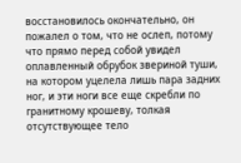восстановилось окончательно, он пожалел о том, что не ослеп, потому что прямо перед собой увидел оплавленный обрубок звериной туши, на котором уцелела лишь пара задних ног, и эти ноги все еще скребли по гранитному крошеву, толкая отсутствующее тело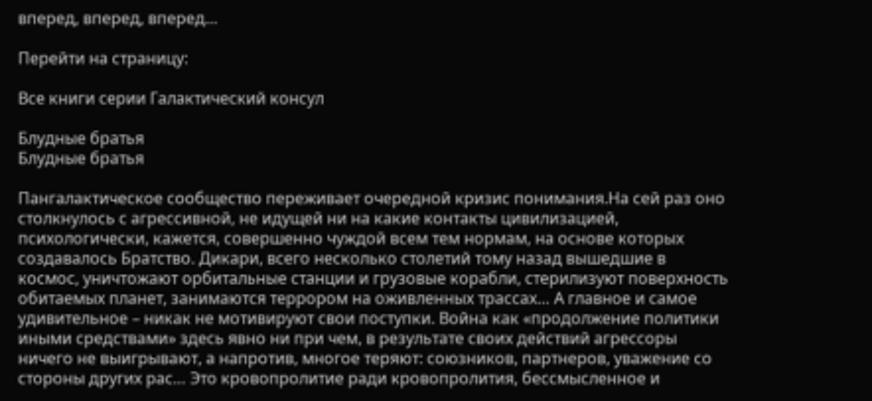вперед, вперед, вперед…

Перейти на страницу:

Все книги серии Галактический консул

Блудные братья
Блудные братья

Пангалактическое сообщество переживает очередной кризис понимания.На сей раз оно столкнулось с агрессивной, не идущей ни на какие контакты цивилизацией, психологически, кажется, совершенно чуждой всем тем нормам, на основе которых создавалось Братство. Дикари, всего несколько столетий тому назад вышедшие в космос, уничтожают орбитальные станции и грузовые корабли, стерилизуют поверхность обитаемых планет, занимаются террором на оживленных трассах… А главное и самое удивительное – никак не мотивируют свои поступки. Война как «продолжение политики иными средствами» здесь явно ни при чем, в результате своих действий агрессоры ничего не выигрывают, а напротив, многое теряют: союзников, партнеров, уважение со стороны других рас… Это кровопролитие ради кровопролития, бессмысленное и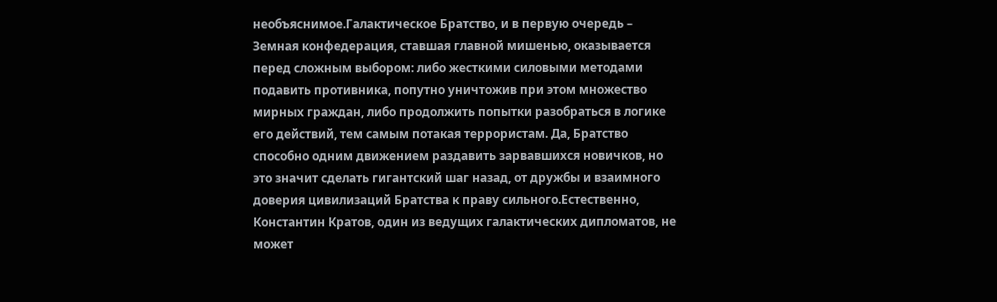необъяснимое.Галактическое Братство, и в первую очередь – Земная конфедерация, ставшая главной мишенью, оказывается перед сложным выбором: либо жесткими силовыми методами подавить противника, попутно уничтожив при этом множество мирных граждан, либо продолжить попытки разобраться в логике его действий, тем самым потакая террористам. Да, Братство способно одним движением раздавить зарвавшихся новичков, но это значит сделать гигантский шаг назад, от дружбы и взаимного доверия цивилизаций Братства к праву сильного.Естественно, Константин Кратов, один из ведущих галактических дипломатов, не может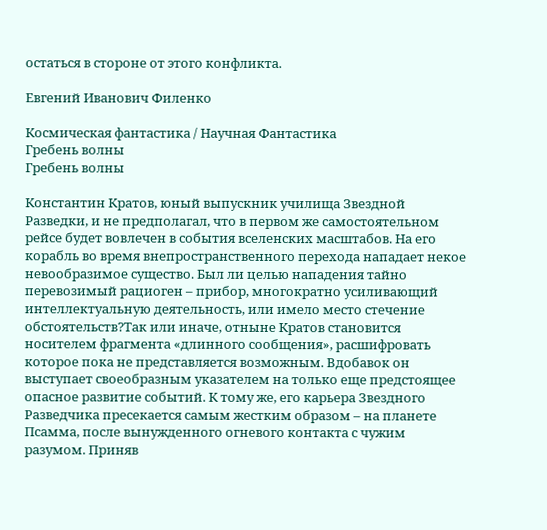остаться в стороне от этого конфликта.

Евгений Иванович Филенко

Космическая фантастика / Научная Фантастика
Гребень волны
Гребень волны

Константин Кратов, юный выпускник училища Звездной Разведки, и не предполагал, что в первом же самостоятельном рейсе будет вовлечен в события вселенских масштабов. На его корабль во время внепространственного перехода нападает некое невообразимое существо. Был ли целью нападения тайно перевозимый рациоген – прибор, многократно усиливающий интеллектуальную деятельность, или имело место стечение обстоятельств?Так или иначе, отныне Кратов становится носителем фрагмента «длинного сообщения», расшифровать которое пока не представляется возможным. Вдобавок он выступает своеобразным указателем на только еще предстоящее опасное развитие событий. К тому же, его карьера Звездного Разведчика пресекается самым жестким образом – на планете Псамма, после вынужденного огневого контакта с чужим разумом. Приняв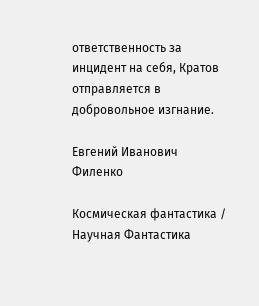ответственность за инцидент на себя, Кратов отправляется в добровольное изгнание.

Евгений Иванович Филенко

Космическая фантастика / Научная Фантастика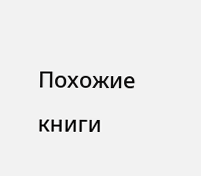Похожие книги